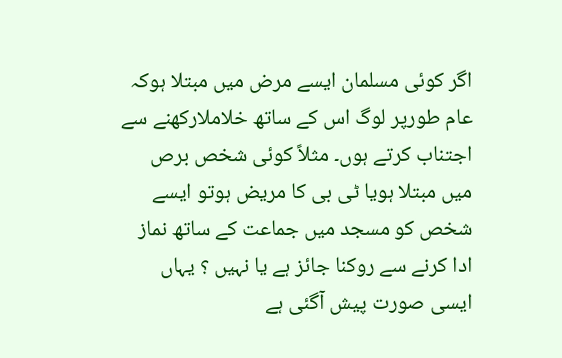اگر کوئی مسلمان ایسے مرض میں مبتلا ہوکہ عام طورپر لوگ اس کے ساتھ خلاملارکھنے سے اجتناب کرتے ہوں۔ مثلاً کوئی شخص برص میں مبتلا ہویا ٹی بی کا مریض ہوتو ایسے شخص کو مسجد میں جماعت کے ساتھ نماز ادا کرنے سے روکنا جائز ہے یا نہیں ؟ یہاں ایسی صورت پیش آگئی ہے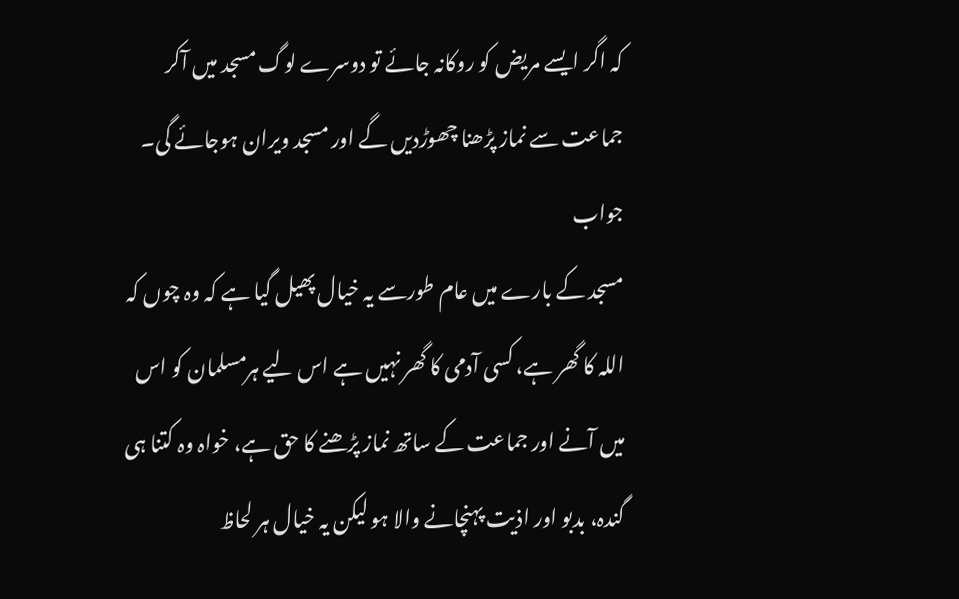کہ اگر ایسے مریض کو روکانہ جائے تو دوسرے لوگ مسجد میں آکر جماعت سے نماز پڑھنا چھوڑدیں گے اور مسجد ویران ہوجائے گی۔
جواب
مسجد کے بارے میں عام طورسے یہ خیال پھیل گیا ہے کہ وہ چوں کہ اللہ کا گھر ہے، کسی آدمی کا گھر نہیں ہے اس لیے ہرمسلمان کو اس میں آنے اور جماعت کے ساتھ نماز پڑھنے کا حق ہے، خواہ وہ کتنا ہی گندہ، بدبو اور اذیت پہنچانے والا ہو لیکن یہ خیال ہر لحاظ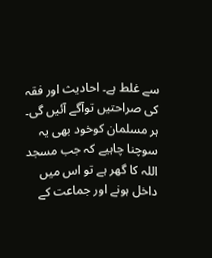سے غلط ہے۔ احادیث اور فقہ کی صراحتیں توآگے آئیں گی۔ ہر مسلمان کوخود بھی یہ سوچنا چاہیے کہ جب مسجد اللہ کا گھر ہے تو اس میں داخل ہونے اور جماعت کے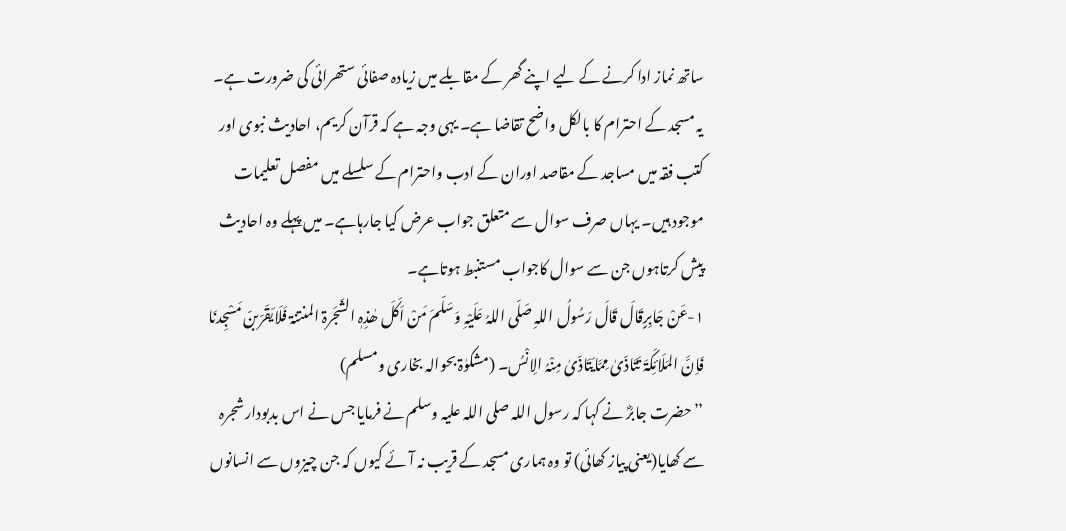ساتھ نماز ادا کرنے کے لیے اپنے گھر کے مقابلے میں زیادہ صفائی ستھرائی کی ضرورت ہے۔ یہ مسجد کے احترام کا بالکل واضح تقاضا ہے۔ یہی وجہ ہے کہ قرآن کریم، احادیث نبوی اور کتب فقہ میں مساجد کے مقاصد اوران کے ادب واحترام کے سلسلے میں مفصل تعلیمات موجود ہیں۔ یہاں صرف سوال سے متعلق جواب عرض کیا جارہاہے۔ میں پہلے وہ احادیث پیش کرتاہوں جن سے سوال کاجواب مستنبط ہوتاہے۔
۱-عَنْ جَابِرٍقَالَ قَالَ رَسُولُ اللہِ صَلّی اللہُ عَلَیْہِ وَسَلّمَ مَنْ اَکَلَ ھٰذِہٖ الشَجَرۃ المنتنۃ فَلَایَقَرّبنّ مَسْجِدنَا فَاِنَّ المَلَائِکَۃَ تَتَاذّیٰ مِمَّایَتَاذّیٰ مِنْہُ الِانْسُ۔ (مشکوٰۃ بحوالہ بخاری ومسلم)
’’حضرت جابرؓ نے کہا کہ رسول اللہ صلی اللہ علیہ وسلم نے فرمایا جس نے اس بدبودار شجرہ سے کھایا(یعنی پیاز کھائی) تو وہ ہماری مسجد کے قریب نہ آئے کیوں کہ جن چیزوں سے انسانوں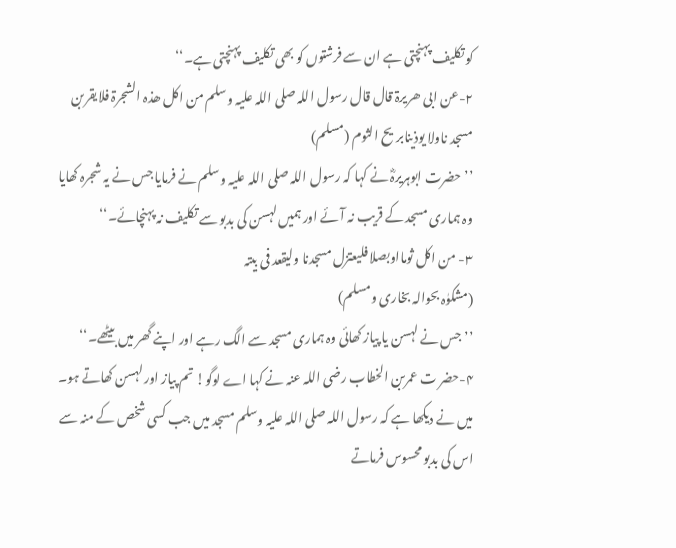کو تکلیف پہنچتی ہے ان سے فرشتوں کو بھی تکلیف پہنچتی ہے۔‘‘
۲-عن ابی ھریرۃ قال قال رسول اللہ صلی اللہ علیہ وسلم من اکل ھذہ الشجرۃ فلایقربن مسجد ناولا یوذینابریح الثوم (مسلم)
’’حضرت ابوہریرہؓ نے کہا کہ رسول اللہ صلی اللہ علیہ وسلم نے فرمایا جس نے یہ شجرہ کھایا وہ ہماری مسجد کے قریب نہ آئے اور ہمیں لہسن کی بدبو سے تکلیف نہ پہنچائے۔‘‘
۳- من اکل ثومااوبصلا فلیعتزل مسجدنا ولیقعد فی بیتہ
(مشکوٰہ بحوالہ بخاری ومسلم)
’’جس نے لہسن یا پیاز کھائی وہ ہماری مسجد سے الگ رہے اور اپنے گھر میں بیٹھے۔‘‘
۴-حضر ت عمربن الخطاب رضی اللہ عنہ نے کہا اے لوگو! تم پیاز اور لہسن کھاتے ہو۔ میں نے دیکھا ہے کہ رسول اللہ صلی اللہ علیہ وسلم مسجد میں جب کسی شخص کے منہ سے اس کی بدبو محسوس فرماتے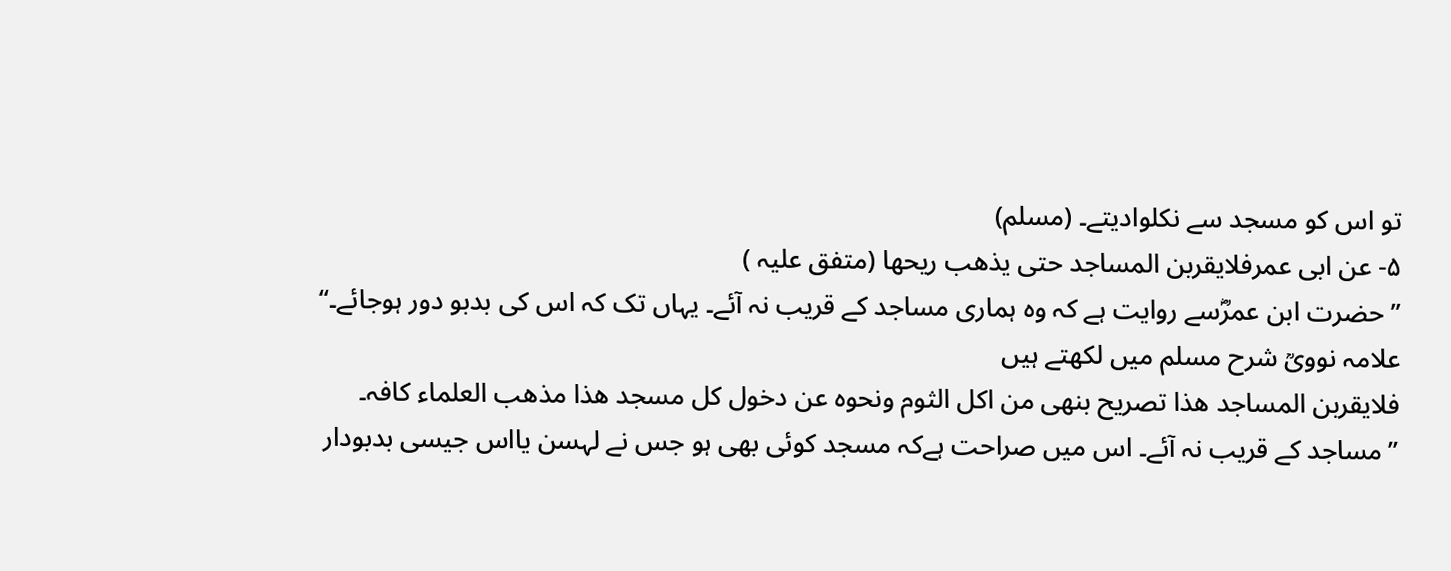تو اس کو مسجد سے نکلوادیتے۔ (مسلم)
۵- عن ابی عمرفلایقربن المساجد حتی یذھب ریحھا (متفق علیہ )
’’حضرت ابن عمرؓسے روایت ہے کہ وہ ہماری مساجد کے قریب نہ آئے۔ یہاں تک کہ اس کی بدبو دور ہوجائے۔‘‘
علامہ نوویؒ شرح مسلم میں لکھتے ہیں
فلایقربن المساجد ھذا تصریح بنھی من اکل الثوم ونحوہ عن دخول کل مسجد ھذا مذھب العلماء کافہ۔
’’مساجد کے قریب نہ آئے۔ اس میں صراحت ہےکہ مسجد کوئی بھی ہو جس نے لہسن یااس جیسی بدبودار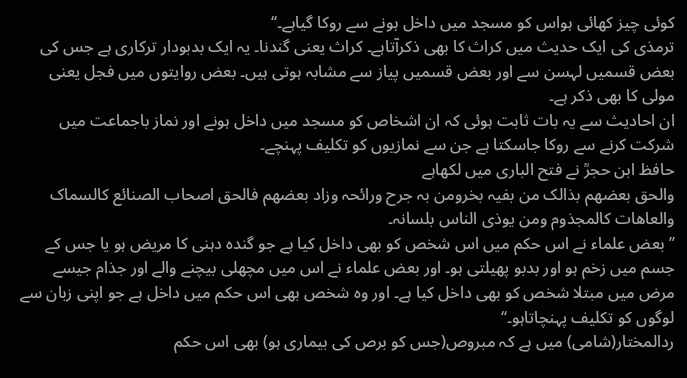کوئی چیز کھائی ہواس کو مسجد میں داخل ہونے سے روکا گیاہے۔‘‘
ترمذی کی ایک حدیث میں کراث کا بھی ذکرآتاہے۔ کراث یعنی گندنا۔ یہ ایک بدبودار ترکاری ہے جس کی بعض قسمیں لہسن سے اور بعض قسمیں پیاز سے مشابہ ہوتی ہیں۔ بعض روایتوں میں فجل یعنی مولی کا بھی ذکر ہے۔
ان احادیث سے یہ بات ثابت ہوئی کہ ان اشخاص کو مسجد میں داخل ہونے اور نماز باجماعت میں شرکت کرنے سے روکا جاسکتا ہے جن سے نمازیوں کو تکلیف پہنچے۔
حافظ ابن حجرؒ نے فتح الباری میں لکھاہے
والحق بعضھم بذالک من بفیہ بخرومن بہ جرح ورائحہ وزاد بعضھم فالحق اصحاب الصنائع کالسماک والعاھات کالمجذوم ومن یوذی الناس بلسانہ۔
’’بعض علماء نے اس حکم میں اس شخص کو بھی داخل کیا ہے جو گندہ دہنی کا مریض ہو یا جس کے جسم میں زخم ہو اور بدبو پھیلتی ہو۔ اور بعض علماء نے اس میں مچھلی بیچنے والے اور جذام جیسے مرض میں مبتلا شخص کو بھی داخل کیا ہے۔ اور وہ شخص بھی اس حکم میں داخل ہے جو اپنی زبان سے لوگوں کو تکلیف پہنچاتاہو۔‘‘
ردالمختار(شامی) میں ہے کہ مبروص(جس کو برص کی بیماری ہو) بھی اس حکم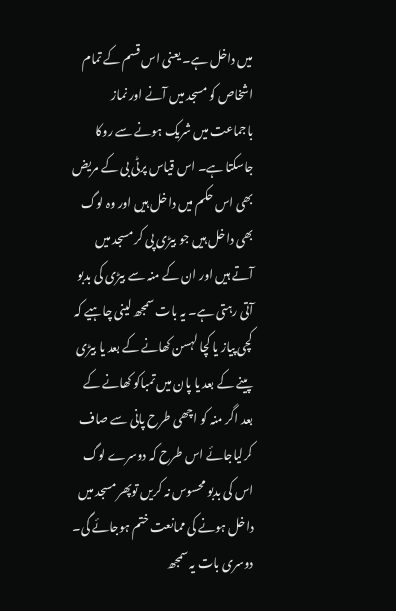میں داخل ہے۔ یعنی اس قسم کے تمام اشخاص کو مسجد میں آنے اور نماز باجماعت میں شریک ہونے سے روکا جاسکتا ہے۔ اس قیاس پرٹی بی کے مریض بھی اس حکم میں داخل ہیں اور وہ لوگ بھی داخل ہیں جو بیڑی پی کر مسجد میں آتے ہیں اور ان کے منہ سے بیڑی کی بدبو آتی رہتی ہے۔ یہ بات سمجھ لینی چاہیے کہ کچی پیاز یا کچا لہسن کھانے کے بعد یا بیڑی پینے کے بعد یا پان میں تمباکو کھانے کے بعد اگر منہ کو اچھی طرح پانی سے صاف کرلیاجائے اس طرح کہ دوسرے لوگ اس کی بدبو محسوس نہ کریں توپھر مسجد میں داخل ہونے کی ممانعت ختم ہوجائے گی۔
دوسری بات یہ سمجھ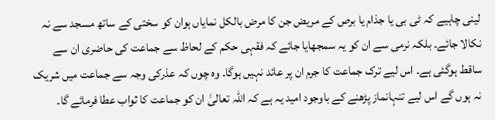لینی چاہیے کہ ٹی بی یا جذام یا برص کے مریض جن کا مرض بالکل نمایاں ہوان کو سختی کے ساتھ مسجد سے نہ نکالا جائے۔ بلکہ نرمی سے ان کو یہ سمجھایا جائے کہ فقہی حکم کے لحاظ سے جماعت کی حاضری ان سے ساقط ہوگئی ہے۔ اس لیے ترک جماعت کا جرم ان پر عائد نہیں ہوگا۔ وہ چوں کہ عذرکی وجہ سے جماعت میں شریک نہ ہوں گے اس لیے تنہانماز پڑھنے کے باوجود امید یہ ہے کہ اللہ تعالیٰ ان کو جماعت کا ثواب عطا فرمائے گا۔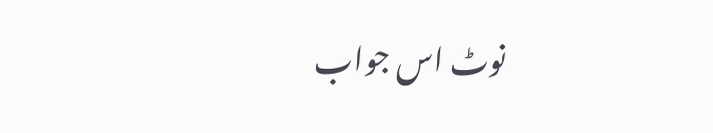نوٹ اس جواب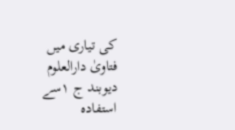کی تیاری میں فتاویٰ دارالعلوم دیوبند ج ۱سے استفادہ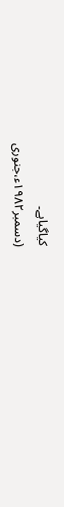کیاگیاہے۔
(دسمبر۱۹۸۲ء،جنوری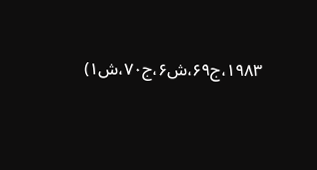۱۹۸۳،ج۶۹،ش۶،ج۷۰،ش۱)